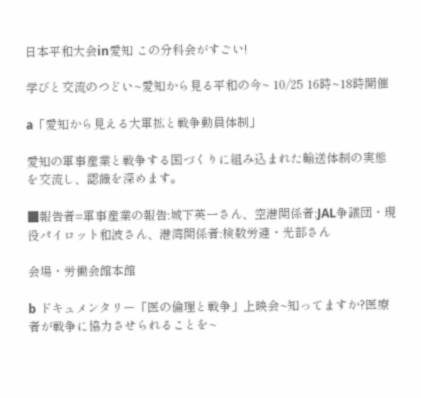日本平和大会in愛知 この分科会がすごい!

学びと交流のつどい~愛知から見る平和の今~ 10/25 16時~18時開催

a「愛知から見える大軍拡と戦争動員体制」

愛知の軍事産業と戦争する国づくりに組み込まれた輸送体制の実態を交流し、認識を深めます。

■報告者=軍事産業の報告:城下英一さん、空港関係者:JAL争議団・現役パイロット和波さん、港湾関係者:検数労連・光部さん

会場・労働会館本館

b ドキュメンタリー「医の倫理と戦争」上映会~知ってますか?医療者が戦争に協力させられることを~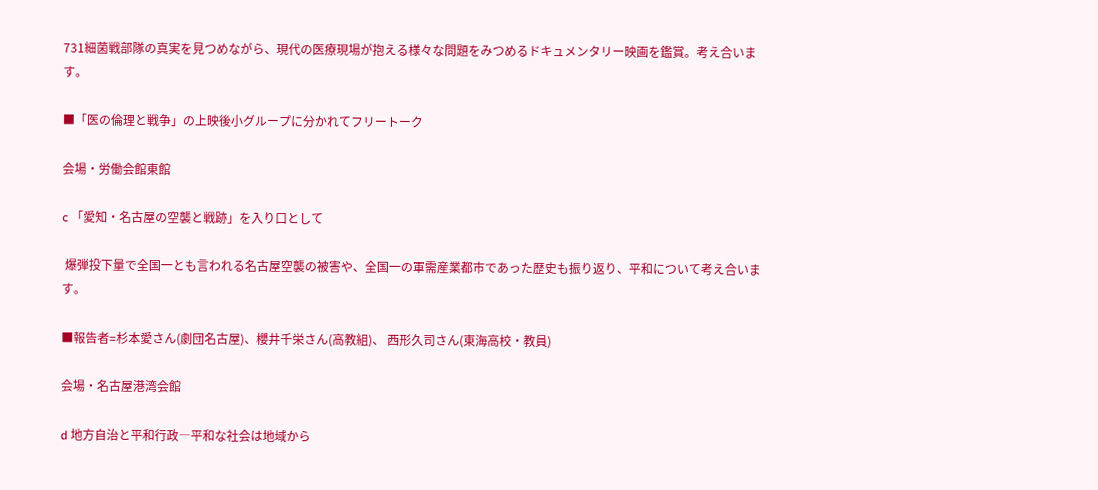731細菌戦部隊の真実を見つめながら、現代の医療現場が抱える様々な問題をみつめるドキュメンタリー映画を鑑賞。考え合います。

■「医の倫理と戦争」の上映後小グループに分かれてフリートーク

会場・労働会館東館

c 「愛知・名古屋の空襲と戦跡」を入り口として

 爆弾投下量で全国一とも言われる名古屋空襲の被害や、全国一の軍需産業都市であった歴史も振り返り、平和について考え合います。

■報告者=杉本愛さん(劇団名古屋)、櫻井千栄さん(高教組)、 西形久司さん(東海高校・教員)

会場・名古屋港湾会館

d 地方自治と平和行政―平和な社会は地域から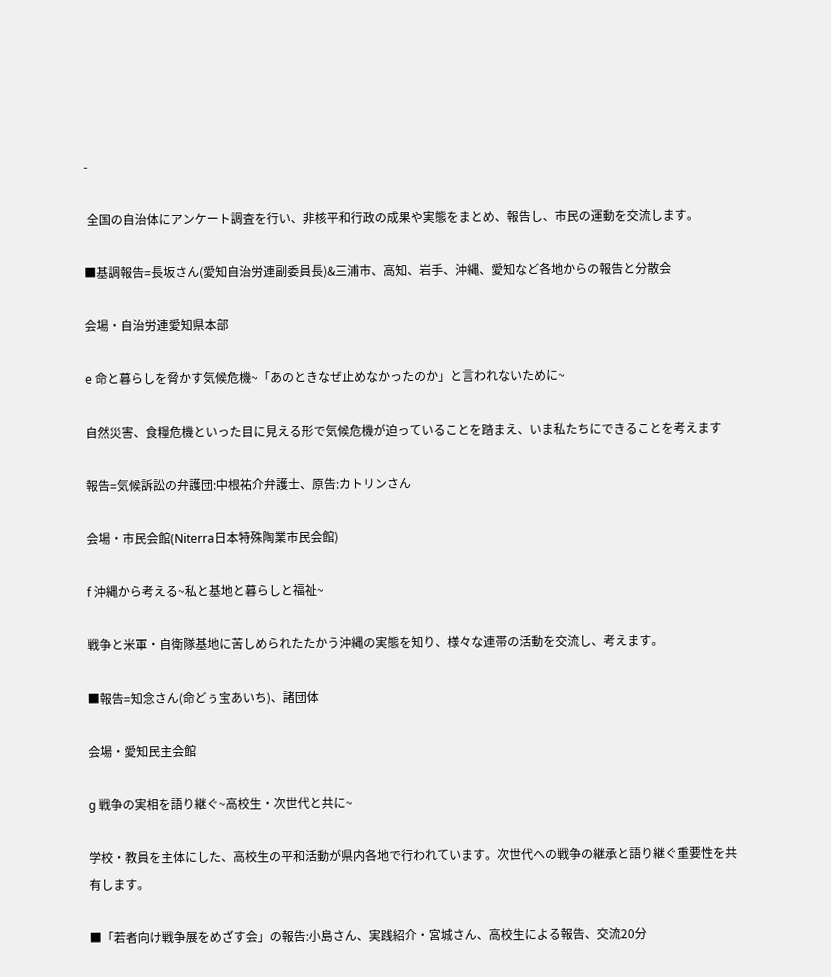-

 全国の自治体にアンケート調査を行い、非核平和行政の成果や実態をまとめ、報告し、市民の運動を交流します。

■基調報告=長坂さん(愛知自治労連副委員長)&三浦市、高知、岩手、沖縄、愛知など各地からの報告と分散会

会場・自治労連愛知県本部

e 命と暮らしを脅かす気候危機~「あのときなぜ止めなかったのか」と言われないために~

自然災害、食糧危機といった目に見える形で気候危機が迫っていることを踏まえ、いま私たちにできることを考えます

報告=気候訴訟の弁護団:中根祐介弁護士、原告:カトリンさん

会場・市民会館(Niterra日本特殊陶業市民会館)

f 沖縄から考える~私と基地と暮らしと福祉~

戦争と米軍・自衛隊基地に苦しめられたたかう沖縄の実態を知り、様々な連帯の活動を交流し、考えます。

■報告=知念さん(命どぅ宝あいち)、諸団体

会場・愛知民主会館

g 戦争の実相を語り継ぐ~高校生・次世代と共に~

学校・教員を主体にした、高校生の平和活動が県内各地で行われています。次世代への戦争の継承と語り継ぐ重要性を共有します。

■「若者向け戦争展をめざす会」の報告:小島さん、実践紹介・宮城さん、高校生による報告、交流20分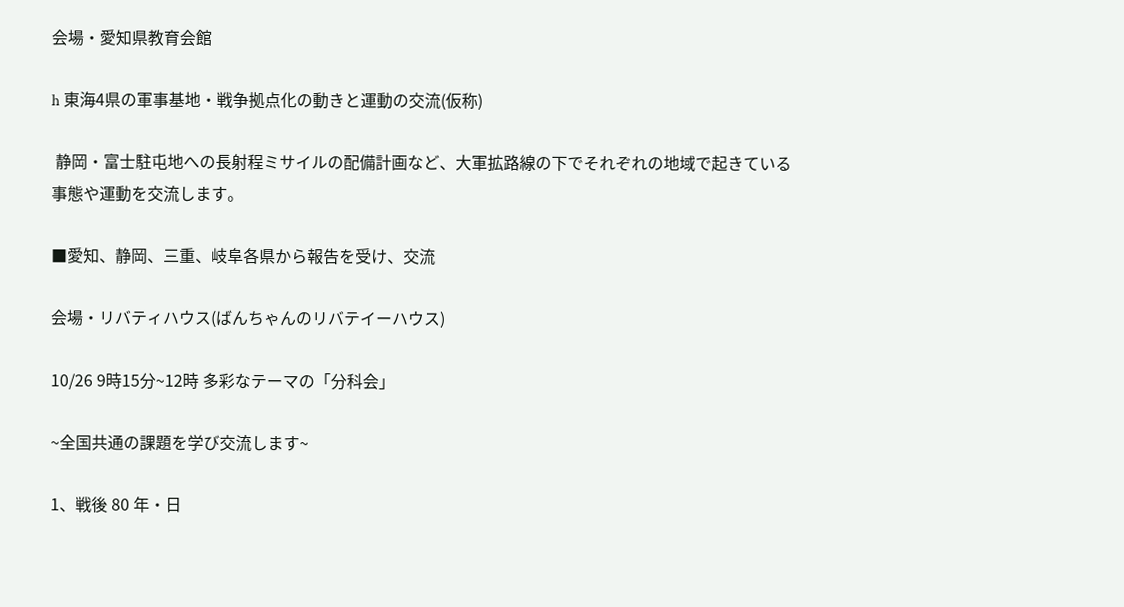会場・愛知県教育会館

h 東海4県の軍事基地・戦争拠点化の動きと運動の交流(仮称)

 静岡・富士駐屯地への長射程ミサイルの配備計画など、大軍拡路線の下でそれぞれの地域で起きている事態や運動を交流します。

■愛知、静岡、三重、岐阜各県から報告を受け、交流

会場・リバティハウス(ばんちゃんのリバテイーハウス)

10/26 9時15分~12時 多彩なテーマの「分科会」

~全国共通の課題を学び交流します~

1、戦後 80 年・日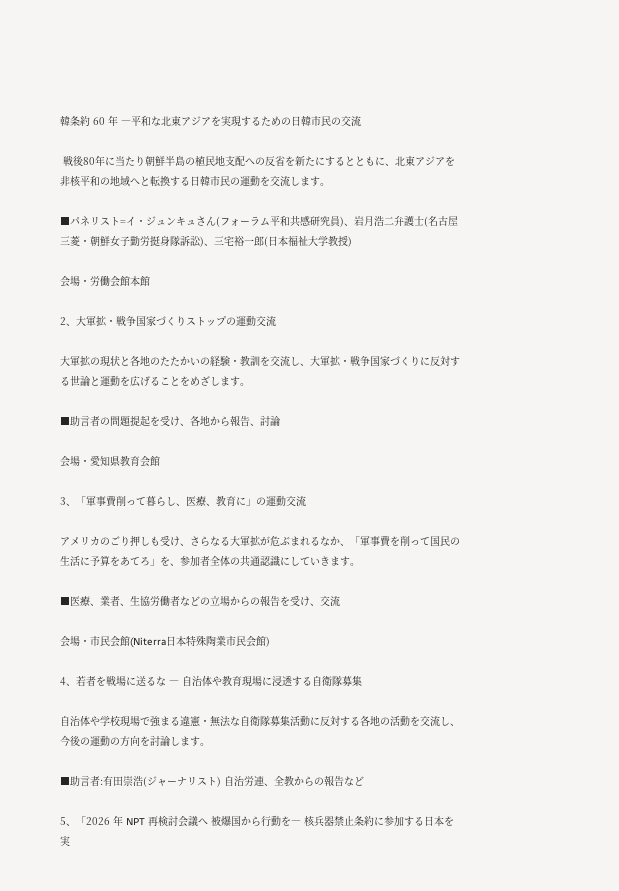韓条約 60 年 ―平和な北東アジアを実現するための日韓市民の交流

 戦後80年に当たり朝鮮半島の植民地支配への反省を新たにするとともに、北東アジアを非核平和の地域へと転換する日韓市民の運動を交流します。

■パネリスト=イ・ジュンキュさん(フォーラム平和共感研究員)、岩月浩二弁護士(名古屋三菱・朝鮮女子勤労挺身隊訴訟)、三宅裕一郎(日本福祉大学教授)

会場・労働会館本館

2、大軍拡・戦争国家づくりストップの運動交流

大軍拡の現状と各地のたたかいの経験・教訓を交流し、大軍拡・戦争国家づくりに反対する世論と運動を広げることをめざします。

■助言者の問題提起を受け、各地から報告、討論

会場・愛知県教育会館

3、「軍事費削って暮らし、医療、教育に」の運動交流

アメリカのごり押しも受け、さらなる大軍拡が危ぶまれるなか、「軍事費を削って国民の生活に予算をあてろ」を、参加者全体の共通認識にしていきます。

■医療、業者、生協労働者などの立場からの報告を受け、交流

会場・市民会館(Niterra日本特殊陶業市民会館)

4、若者を戦場に送るな ― 自治体や教育現場に浸透する自衛隊募集

自治体や学校現場で強まる違憲・無法な自衛隊募集活動に反対する各地の活動を交流し、今後の運動の方向を討論します。

■助言者:有田崇浩(ジャーナリスト) 自治労連、全教からの報告など

5、「2026 年 NPT 再検討会議へ 被爆国から行動を― 核兵器禁止条約に参加する日本を実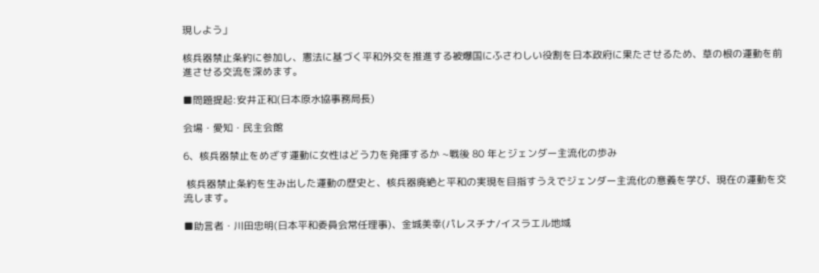現しよう」

核兵器禁止条約に参加し、憲法に基づく平和外交を推進する被爆国にふさわしい役割を日本政府に果たさせるため、草の根の運動を前進させる交流を深めます。

■問題提起:安井正和(日本原水協事務局長)

会場・愛知・民主会館

6、核兵器禁止をめざす運動に女性はどう力を発揮するか ~戦後 80 年とジェンダー主流化の歩み

 核兵器禁止条約を生み出した運動の歴史と、核兵器廃絶と平和の実現を目指すうえでジェンダー主流化の意義を学び、現在の運動を交流します。

■助言者・川田忠明(日本平和委員会常任理事)、金城美幸(パレスチナ/イスラエル地域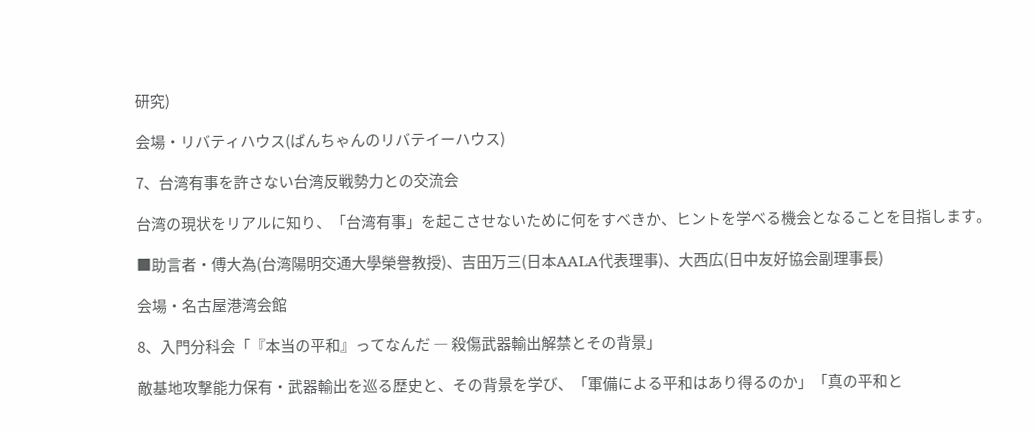研究)

会場・リバティハウス(ばんちゃんのリバテイーハウス)

7、台湾有事を許さない台湾反戦勢力との交流会

台湾の現状をリアルに知り、「台湾有事」を起こさせないために何をすべきか、ヒントを学べる機会となることを目指します。

■助言者・傅大為(台湾陽明交通大學榮譽教授)、吉田万三(日本AALA代表理事)、大西広(日中友好協会副理事長)

会場・名古屋港湾会館

8、入門分科会「『本当の平和』ってなんだ ― 殺傷武器輸出解禁とその背景」

敵基地攻撃能力保有・武器輸出を巡る歴史と、その背景を学び、「軍備による平和はあり得るのか」「真の平和と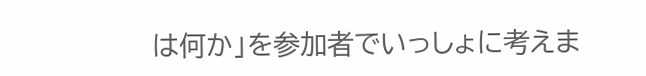は何か」を参加者でいっしょに考えま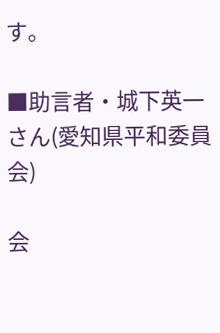す。

■助言者・城下英一さん(愛知県平和委員会)

会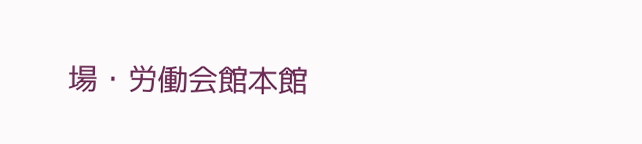場・労働会館本館